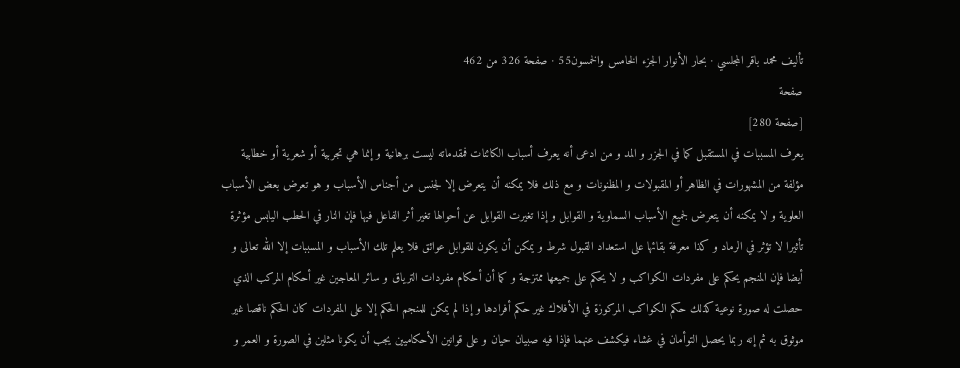تأليف محمد باقر المجلسي · بحار الأنوار الجزء الخامس والخمسون55 · صفحة 326 من 462
صفحة
[صفحة 280]
يعرف المسببات في المستقبل كما في الجزر و المد و من ادعى أنه يعرف أسباب الكائنات فمقدماته ليست برهانية و إنما هي تجربية أو شعرية أو خطابية مؤلفة من المشهورات في الظاهر أو المقبولات و المظنونات و مع ذلك فلا يمكنه أن يتعرض إلا لجنس من أجناس الأسباب و هو تعرض بعض الأسباب العلوية و لا يمكنه أن يتعرض لجميع الأسباب السماوية و القوابل و إذا تغيرت القوابل عن أحوالها تغير أثر الفاعل فيها فإن النار في الحطب اليابس مؤثرة تأثيرا لا تؤثر في الرماد و كذا معرفة بقائها على استعداد القبول شرط و يمكن أن يكون للقوابل عوائق فلا يعلم تلك الأسباب و المسببات إلا الله تعالى و أيضا فإن المنجم يحكم على مفردات الكواكب و لا يحكم على جميعها ممتزجة و كما أن أحكام مفردات الترياق و سائر المعاجين غير أحكام المركب الذي حصلت له صورة نوعية كذلك حكم الكواكب المركوزة في الأفلاك غير حكم أفرادها و إذا لم يمكن للمنجم الحكم إلا على المفردات كان الحكم ناقصا غير موثوق به ثم إنه ربما يحصل التوأمان في غشاء فيكشف عنهما فإذا فيه صبيان حيان و على قوانين الأحكاميين يجب أن يكونا مثلين في الصورة و العمر و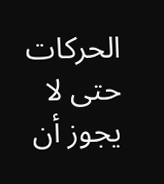الحركات حتى لا يجوز أن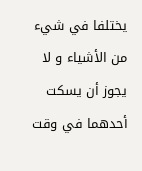يختلفا في شيء من الأشياء و لا يجوز أن يسكت أحدهما في وقت